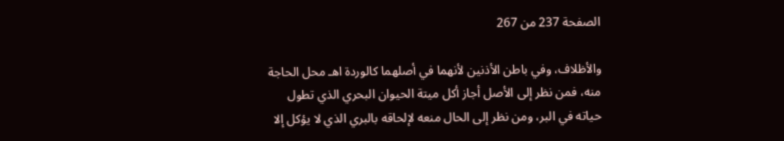الصفحة 237 من 267

والأظلاف، وفي باطن الأذنين لأنهما في أصلهما كالوردة اهـ محل الحاجة منه، فمن نظر إلى الأصل أجاز أكل ميتة الحيوان البحري الذي تطول حياته في البر، ومن نظر إلى الحال منعه لإلحاقه بالبري الذي لا يؤكل إلا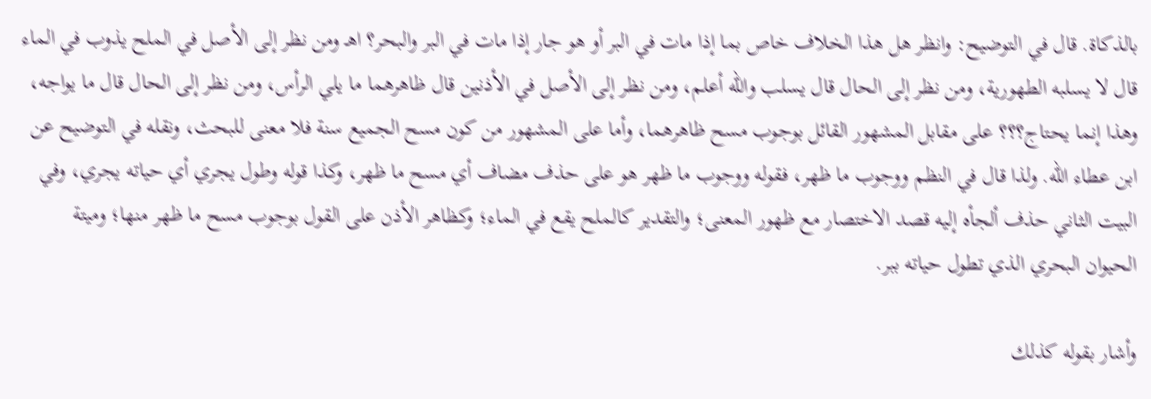بالذكاة. قال في التوضيح: وانظر هل هذا الخلاف خاص بما إذا مات في البر أو هو جار إذا مات في البر والبحر؟ اهـ ومن نظر إلى الأصل في الملح يذوب في الماء قال لا يسلبه الطهورية، ومن نظر إلى الحال قال يسلب والله أعلم، ومن نظر إلى الأصل في الأذنين قال ظاهرهما ما يلي الرأس، ومن نظر إلى الحال قال ما يواجه، وهذا إنما يحتاج؟؟؟ على مقابل المشهور القائل بوجوب مسح ظاهرهما، وأما على المشهور من كون مسح الجميع سنة فلا معنى للبحث، ونقله في التوضيح عن ابن عطاء الله. ولذا قال في النظم ووجوب ما ظهر، فقوله ووجوب ما ظهر هو على حذف مضاف أي مسح ما ظهر، وكذا قوله وطول يجري أي حياته يجري، وفي البيت الثاني حذف ألجأه إليه قصد الاختصار مع ظهور المعنى؛ والتقدير كالملح يقع في الماء؛ وكظاهر الأذن على القول بوجوب مسح ما ظهر منها؛ وميتة الحيوان البحري الذي تطول حياته ببر.

وأشار بقوله كذلك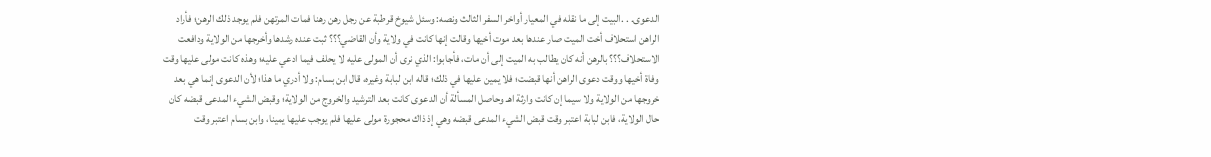الدعوى. . .البيت إلى ما نقله في المعيار أواخر السفر الثالث ونصه: وسئل شيوخ قرطبة عن رجل رهن رهنا فمات المرتهن فلم يوجد ذلك الرهن؛ فأراد الراهن استحلاف أخت الميت صار عندها بعد موت أخيها وقالت إنها كانت في ولاية وأن القاضي؟؟؟ ثبت عنده رشدها وأخرجها من الولاية ودافعت الاستحلاف؟؟؟ بالرهن أنه كان يطالب به الميت إلى أن مات، فأجابوا: الذي نرى أن المولى عليه لا يحلف فيما ادعي عليه؛ وهذه كانت مولى عليها وقت وفاة أخيها ووقت دعوى الراهن أنها قبضت؛ فلا يمين عليها في ذلك؛ قاله ابن لبابة وغيره، قال ابن بسام: ولا أدري ما هذا؛ لأن الدعوى إنما هي بعد خروجها من الولاية ولا سيما إن كانت وارثة اهـ وحاصل المسألة أن الدعوى كانت بعد الترشيد والخروج من الولاية؛ وقبض الشيء المدعى قبضه كان حال الولاية، فابن لبابة اعتبر وقت قبض الشيء المدعى قبضه وهي إذ ذاك محجورة مولى عليها فلم يوجب عليها يمينا، وابن بسام اعتبر وقت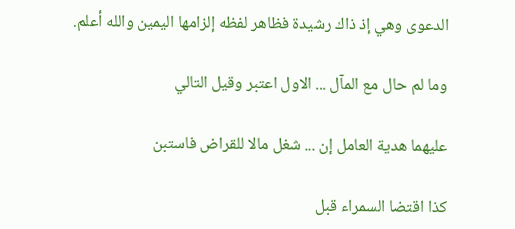الدعوى وهي إذ ذاك رشيدة فظاهر لفظه إلزامها اليمين والله أعلم.

وما لم حال مع المآل ... الاول اعتبر وقيل التالي

عليهما هدية العامل إن ... شغل مالا للقراض فاستبن

كذا اقتضا السمراء قبل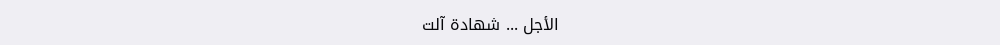الأجل ... شهادة آلت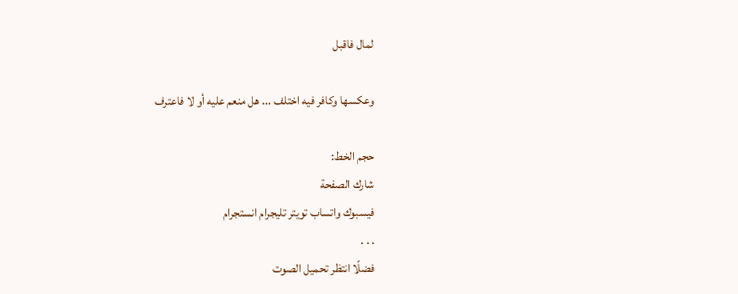لمال فاقبل

وعكسها وكافر فيه اختلف ... هل منعم عليه أو لا فاعترف

حجم الخط:
شارك الصفحة
فيسبوك واتساب تويتر تليجرام انستجرام
. . .
فضلًا انتظر تحميل الصوت